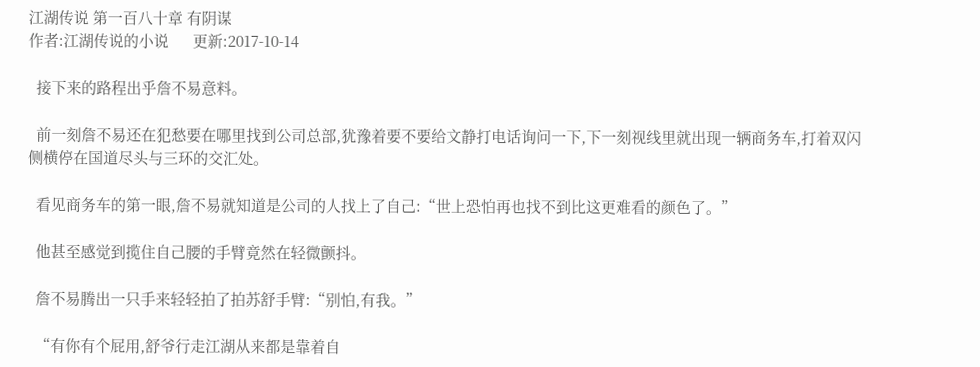江湖传说 第一百八十章 有阴谋
作者:江湖传说的小说      更新:2017-10-14

  接下来的路程出乎詹不易意料。

  前一刻詹不易还在犯愁要在哪里找到公司总部,犹豫着要不要给文静打电话询问一下,下一刻视线里就出现一辆商务车,打着双闪侧横停在国道尽头与三环的交汇处。

  看见商务车的第一眼,詹不易就知道是公司的人找上了自己:“世上恐怕再也找不到比这更难看的颜色了。”

  他甚至感觉到揽住自己腰的手臂竟然在轻微颤抖。

  詹不易腾出一只手来轻轻拍了拍苏舒手臂:“别怕,有我。”

  “有你有个屁用,舒爷行走江湖从来都是靠着自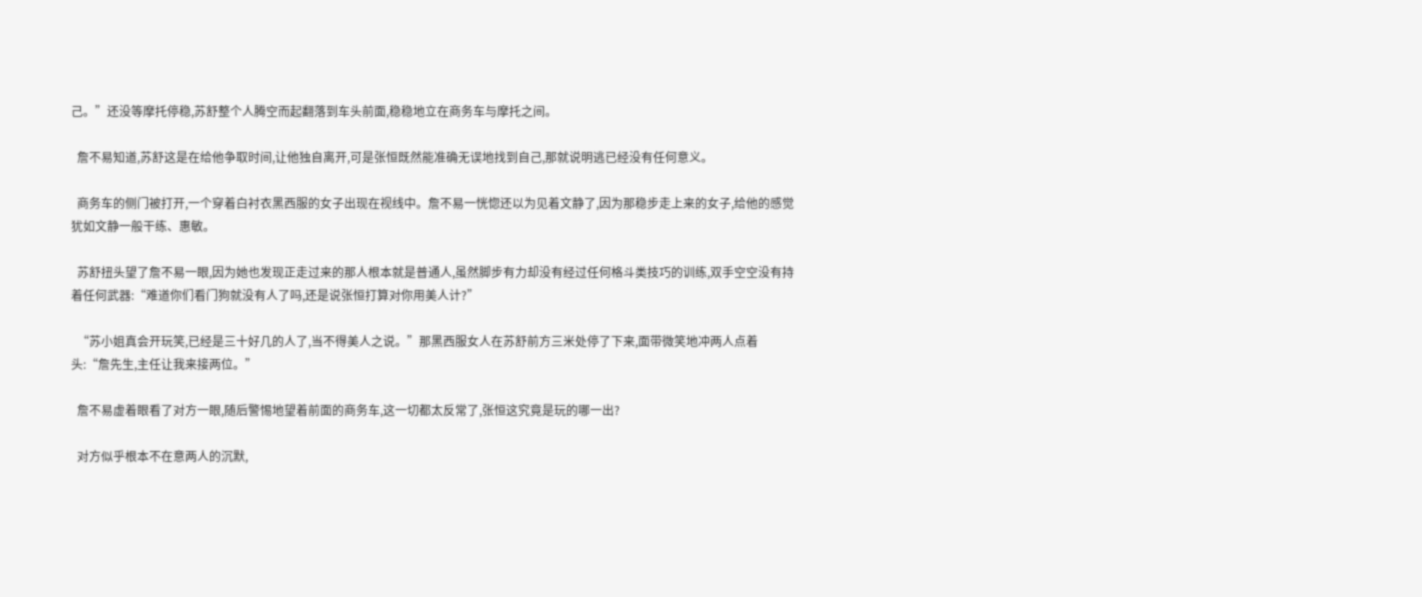己。”还没等摩托停稳,苏舒整个人腾空而起翻落到车头前面,稳稳地立在商务车与摩托之间。

  詹不易知道,苏舒这是在给他争取时间,让他独自离开,可是张恒既然能准确无误地找到自己,那就说明逃已经没有任何意义。

  商务车的侧门被打开,一个穿着白衬衣黑西服的女子出现在视线中。詹不易一恍惚还以为见着文静了,因为那稳步走上来的女子,给他的感觉犹如文静一般干练、惠敏。

  苏舒扭头望了詹不易一眼,因为她也发现正走过来的那人根本就是普通人,虽然脚步有力却没有经过任何格斗类技巧的训练,双手空空没有持着任何武器:“难道你们看门狗就没有人了吗,还是说张恒打算对你用美人计?”

  “苏小姐真会开玩笑,已经是三十好几的人了,当不得美人之说。”那黑西服女人在苏舒前方三米处停了下来,面带微笑地冲两人点着头:“詹先生,主任让我来接两位。”

  詹不易虚着眼看了对方一眼,随后警惕地望着前面的商务车,这一切都太反常了,张恒这究竟是玩的哪一出?

  对方似乎根本不在意两人的沉默,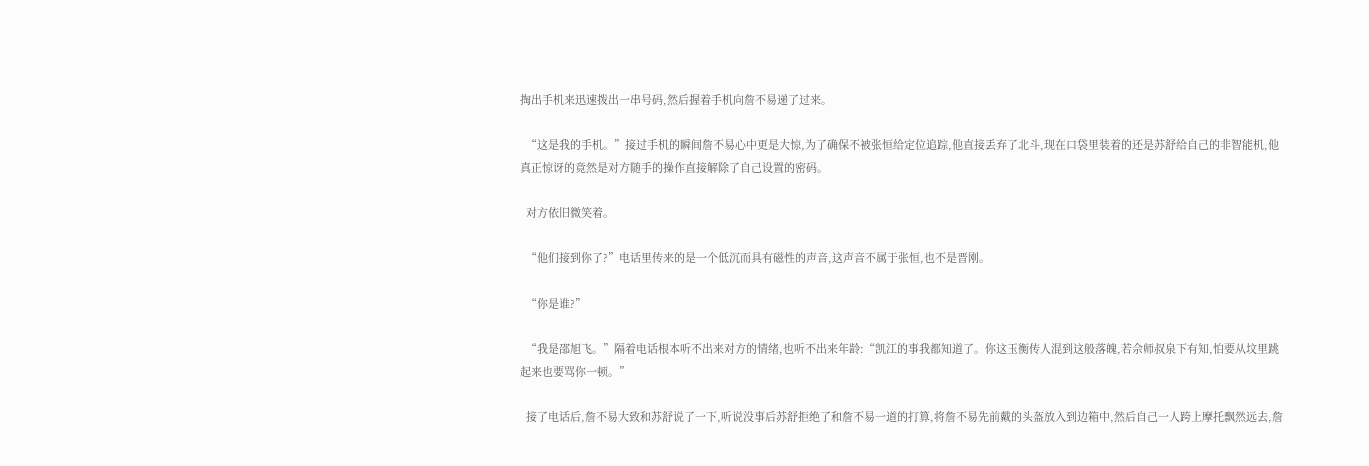掏出手机来迅速拨出一串号码,然后握着手机向詹不易递了过来。

  “这是我的手机。”接过手机的瞬间詹不易心中更是大惊,为了确保不被张恒给定位追踪,他直接丢弃了北斗,现在口袋里装着的还是苏舒给自己的非智能机,他真正惊讶的竟然是对方随手的操作直接解除了自己设置的密码。

  对方依旧微笑着。

  “他们接到你了?”电话里传来的是一个低沉而具有磁性的声音,这声音不属于张恒,也不是晋刚。

  “你是谁?”

  “我是邵旭飞。”隔着电话根本听不出来对方的情绪,也听不出来年龄:“凯江的事我都知道了。你这玉衡传人混到这般落魄,若佘师叔泉下有知,怕要从坟里跳起来也要骂你一顿。”

  接了电话后,詹不易大致和苏舒说了一下,听说没事后苏舒拒绝了和詹不易一道的打算,将詹不易先前戴的头盔放入到边箱中,然后自己一人跨上摩托飘然远去,詹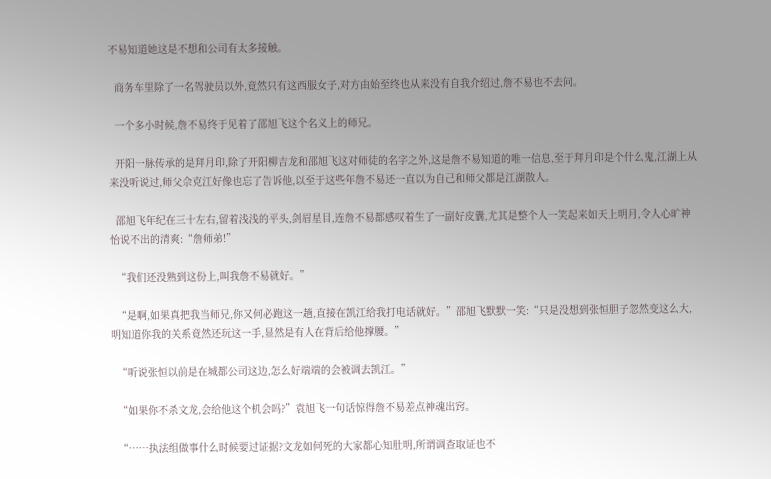不易知道她这是不想和公司有太多接触。

  商务车里除了一名驾驶员以外,竟然只有这西服女子,对方由始至终也从来没有自我介绍过,詹不易也不去问。

  一个多小时候,詹不易终于见着了邵旭飞这个名义上的师兄。

  开阳一脉传承的是拜月印,除了开阳柳吉龙和邵旭飞这对师徒的名字之外,这是詹不易知道的唯一信息,至于拜月印是个什么鬼,江湖上从来没听说过,师父佘克江好像也忘了告诉他,以至于这些年詹不易还一直以为自己和师父都是江湖散人。

  邵旭飞年纪在三十左右,留着浅浅的平头,剑眉星目,连詹不易都感叹着生了一副好皮囊,尤其是整个人一笑起来如天上明月,令人心旷神怡说不出的清爽:“詹师弟!”

  “我们还没熟到这份上,叫我詹不易就好。”

  “是啊,如果真把我当师兄,你又何必跑这一趟,直接在凯江给我打电话就好。”邵旭飞默默一笑:“只是没想到张恒胆子忽然变这么大,明知道你我的关系竟然还玩这一手,显然是有人在背后给他撑腰。”

  “听说张恒以前是在城都公司这边,怎么好端端的会被调去凯江。”

  “如果你不杀文龙,会给他这个机会吗?”袁旭飞一句话惊得詹不易差点神魂出窍。

  “……执法组做事什么时候要过证据?文龙如何死的大家都心知肚明,所谓调查取证也不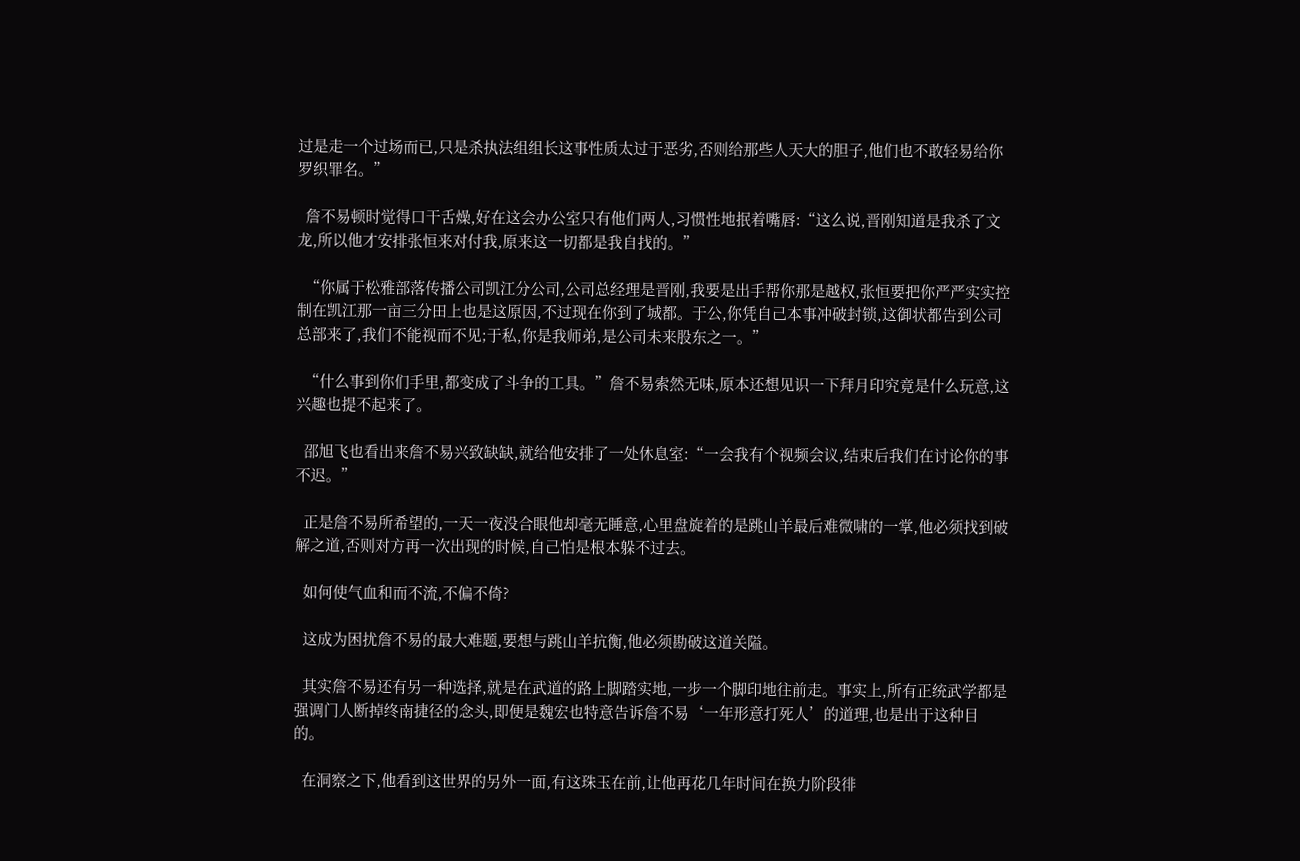过是走一个过场而已,只是杀执法组组长这事性质太过于恶劣,否则给那些人天大的胆子,他们也不敢轻易给你罗织罪名。”

  詹不易顿时觉得口干舌燥,好在这会办公室只有他们两人,习惯性地抿着嘴唇:“这么说,晋刚知道是我杀了文龙,所以他才安排张恒来对付我,原来这一切都是我自找的。”

  “你属于松雅部落传播公司凯江分公司,公司总经理是晋刚,我要是出手帮你那是越权,张恒要把你严严实实控制在凯江那一亩三分田上也是这原因,不过现在你到了城都。于公,你凭自己本事冲破封锁,这御状都告到公司总部来了,我们不能视而不见;于私,你是我师弟,是公司未来股东之一。”

  “什么事到你们手里,都变成了斗争的工具。”詹不易索然无味,原本还想见识一下拜月印究竟是什么玩意,这兴趣也提不起来了。

  邵旭飞也看出来詹不易兴致缺缺,就给他安排了一处休息室:“一会我有个视频会议,结束后我们在讨论你的事不迟。”

  正是詹不易所希望的,一天一夜没合眼他却毫无睡意,心里盘旋着的是跳山羊最后难微啸的一掌,他必须找到破解之道,否则对方再一次出现的时候,自己怕是根本躲不过去。

  如何使气血和而不流,不偏不倚?

  这成为困扰詹不易的最大难题,要想与跳山羊抗衡,他必须勘破这道关隘。

  其实詹不易还有另一种选择,就是在武道的路上脚踏实地,一步一个脚印地往前走。事实上,所有正统武学都是强调门人断掉终南捷径的念头,即便是魏宏也特意告诉詹不易‘一年形意打死人’的道理,也是出于这种目的。

  在洞察之下,他看到这世界的另外一面,有这珠玉在前,让他再花几年时间在换力阶段徘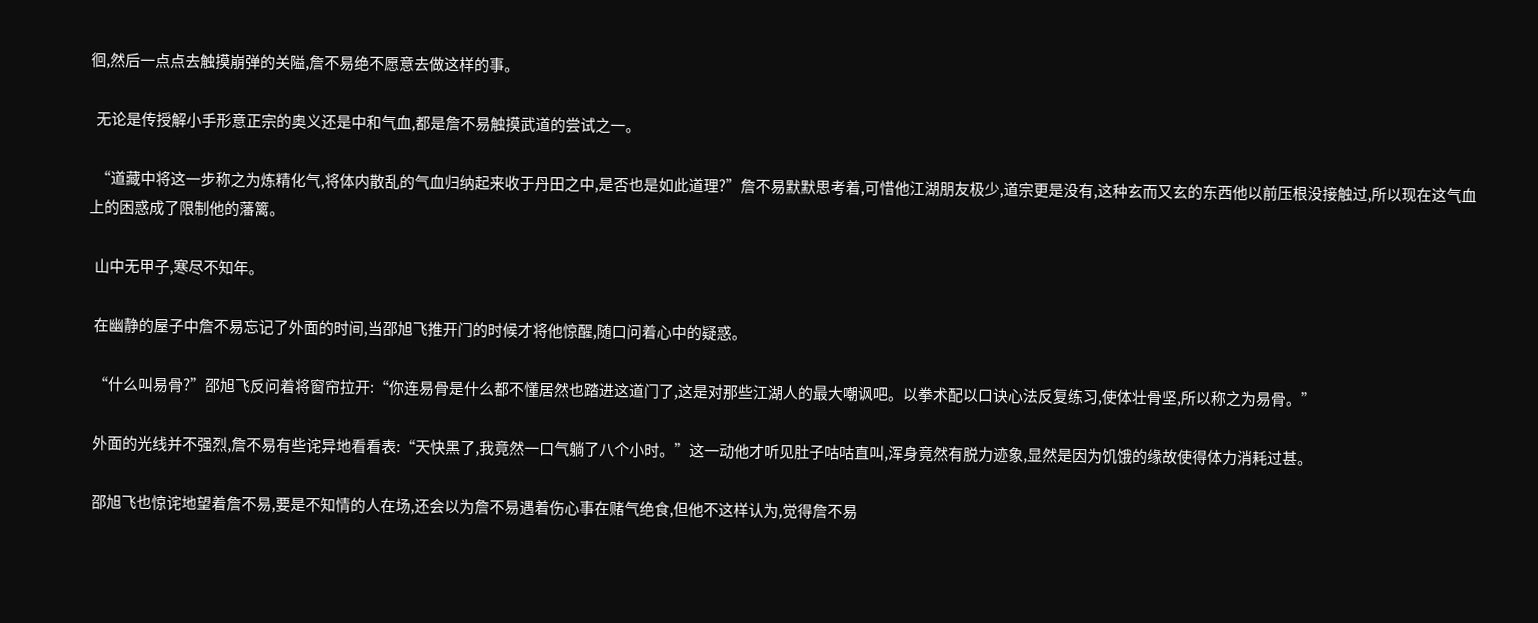徊,然后一点点去触摸崩弹的关隘,詹不易绝不愿意去做这样的事。

  无论是传授解小手形意正宗的奥义还是中和气血,都是詹不易触摸武道的尝试之一。

  “道藏中将这一步称之为炼精化气,将体内散乱的气血归纳起来收于丹田之中,是否也是如此道理?”詹不易默默思考着,可惜他江湖朋友极少,道宗更是没有,这种玄而又玄的东西他以前压根没接触过,所以现在这气血上的困惑成了限制他的藩篱。

  山中无甲子,寒尽不知年。

  在幽静的屋子中詹不易忘记了外面的时间,当邵旭飞推开门的时候才将他惊醒,随口问着心中的疑惑。

  “什么叫易骨?”邵旭飞反问着将窗帘拉开:“你连易骨是什么都不懂居然也踏进这道门了,这是对那些江湖人的最大嘲讽吧。以拳术配以口诀心法反复练习,使体壮骨坚,所以称之为易骨。”

  外面的光线并不强烈,詹不易有些诧异地看看表:“天快黑了,我竟然一口气躺了八个小时。”这一动他才听见肚子咕咕直叫,浑身竟然有脱力迹象,显然是因为饥饿的缘故使得体力消耗过甚。

  邵旭飞也惊诧地望着詹不易,要是不知情的人在场,还会以为詹不易遇着伤心事在赌气绝食,但他不这样认为,觉得詹不易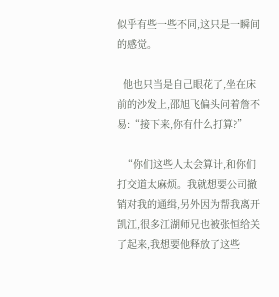似乎有些一些不同,这只是一瞬间的感觉。

  他也只当是自己眼花了,坐在床前的沙发上,邵旭飞偏头问着詹不易:“接下来,你有什么打算?”

  “你们这些人太会算计,和你们打交道太麻烦。我就想要公司撤销对我的通缉,另外因为帮我离开凯江,很多江湖师兄也被张恒给关了起来,我想要他释放了这些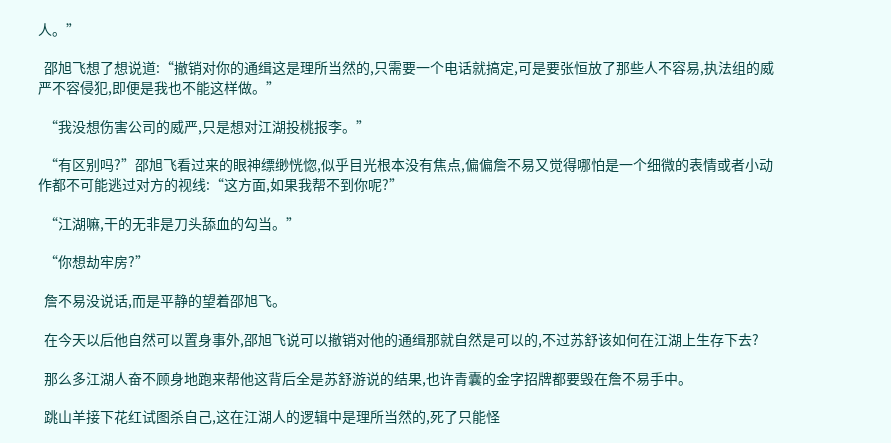人。”

  邵旭飞想了想说道:“撤销对你的通缉这是理所当然的,只需要一个电话就搞定,可是要张恒放了那些人不容易,执法组的威严不容侵犯,即便是我也不能这样做。”

  “我没想伤害公司的威严,只是想对江湖投桃报李。”

  “有区别吗?”邵旭飞看过来的眼神缥缈恍惚,似乎目光根本没有焦点,偏偏詹不易又觉得哪怕是一个细微的表情或者小动作都不可能逃过对方的视线:“这方面,如果我帮不到你呢?”

  “江湖嘛,干的无非是刀头舔血的勾当。”

  “你想劫牢房?”

  詹不易没说话,而是平静的望着邵旭飞。

  在今天以后他自然可以置身事外,邵旭飞说可以撤销对他的通缉那就自然是可以的,不过苏舒该如何在江湖上生存下去?

  那么多江湖人奋不顾身地跑来帮他这背后全是苏舒游说的结果,也许青囊的金字招牌都要毁在詹不易手中。

  跳山羊接下花红试图杀自己,这在江湖人的逻辑中是理所当然的,死了只能怪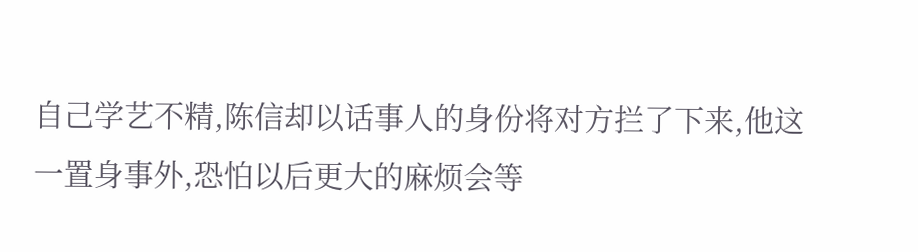自己学艺不精,陈信却以话事人的身份将对方拦了下来,他这一置身事外,恐怕以后更大的麻烦会等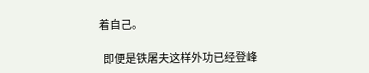着自己。

  即便是铁屠夫这样外功已经登峰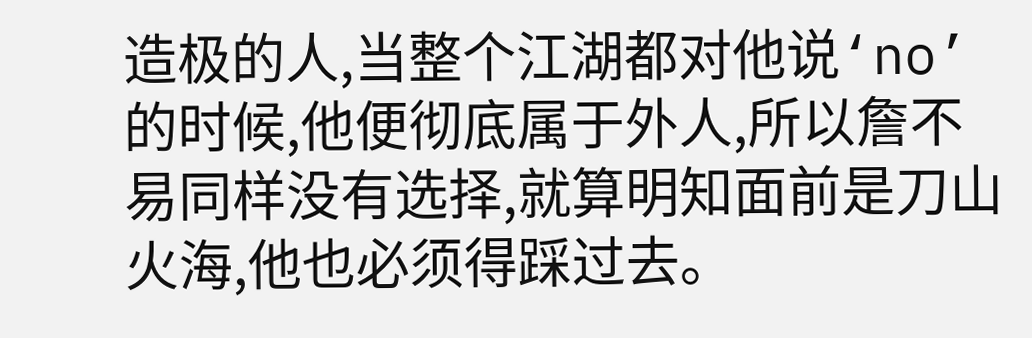造极的人,当整个江湖都对他说‘no’的时候,他便彻底属于外人,所以詹不易同样没有选择,就算明知面前是刀山火海,他也必须得踩过去。